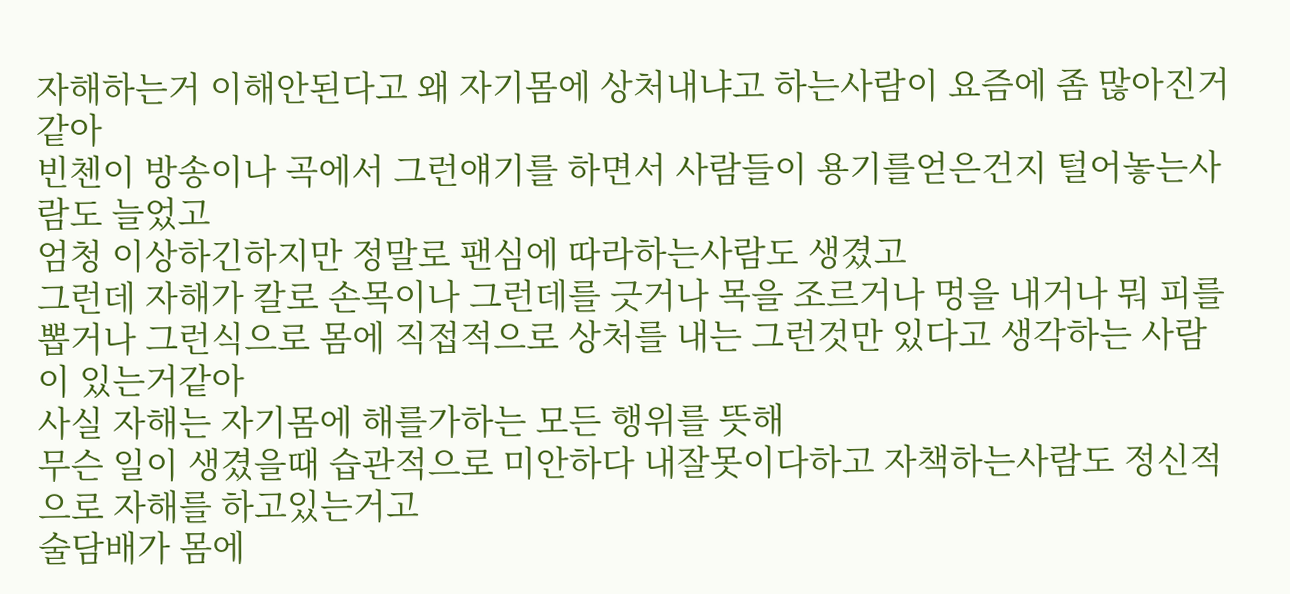자해하는거 이해안된다고 왜 자기몸에 상처내냐고 하는사람이 요즘에 좀 많아진거같아
빈첸이 방송이나 곡에서 그런얘기를 하면서 사람들이 용기를얻은건지 털어놓는사람도 늘었고
엄청 이상하긴하지만 정말로 팬심에 따라하는사람도 생겼고
그런데 자해가 칼로 손목이나 그런데를 긋거나 목을 조르거나 멍을 내거나 뭐 피를 뽑거나 그런식으로 몸에 직접적으로 상처를 내는 그런것만 있다고 생각하는 사람이 있는거같아
사실 자해는 자기몸에 해를가하는 모든 행위를 뜻해
무슨 일이 생겼을때 습관적으로 미안하다 내잘못이다하고 자책하는사람도 정신적으로 자해를 하고있는거고
술담배가 몸에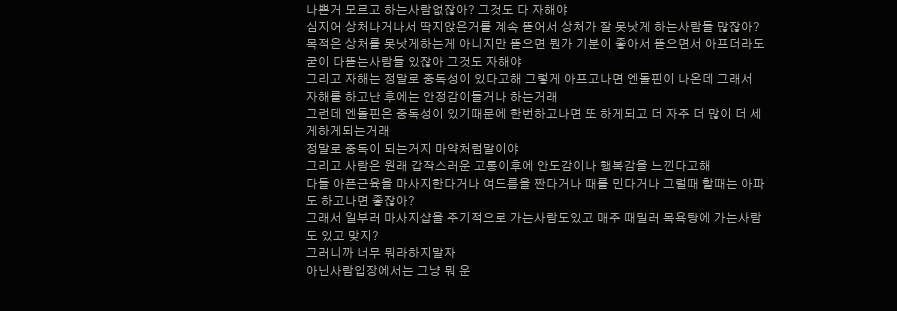나쁜거 모르고 하는사람없잖아? 그것도 다 자해야
심지어 상처나거나서 딱지앉은거를 계속 뜯어서 상처가 잘 못낫게 하는사람들 많잖아? 목적은 상처를 못낫게하는게 아니지만 뜯으면 뭔가 기분이 좋아서 뜯으면서 아프더라도 굳이 다뜯는사람들 있잖아 그것도 자해야
그리고 자해는 정말로 중독성이 있다고해 그렇게 아프고나면 엔돌핀이 나온데 그래서 자해를 하고난 후에는 안정감이들거나 하는거래
그런데 엔돌핀은 중독성이 있기때문에 한번하고나면 또 하게되고 더 자주 더 많이 더 세게하게되는거래
정말로 중독이 되는거지 마약처럼말이야
그리고 사람은 원래 갑작스러운 고통이후에 안도감이나 행복감을 느낀다고해
다들 아픈근육을 마사지한다거나 여드름을 짠다거나 때를 민다거나 그럴때 할때는 아파도 하고나면 좋잖아?
그래서 일부러 마사지샵을 주기적으로 가는사람도있고 매주 때밀러 목욕탕에 가는사람도 있고 맞지?
그러니까 너무 뭐라하지말자
아닌사람입장에서는 그냥 뭐 운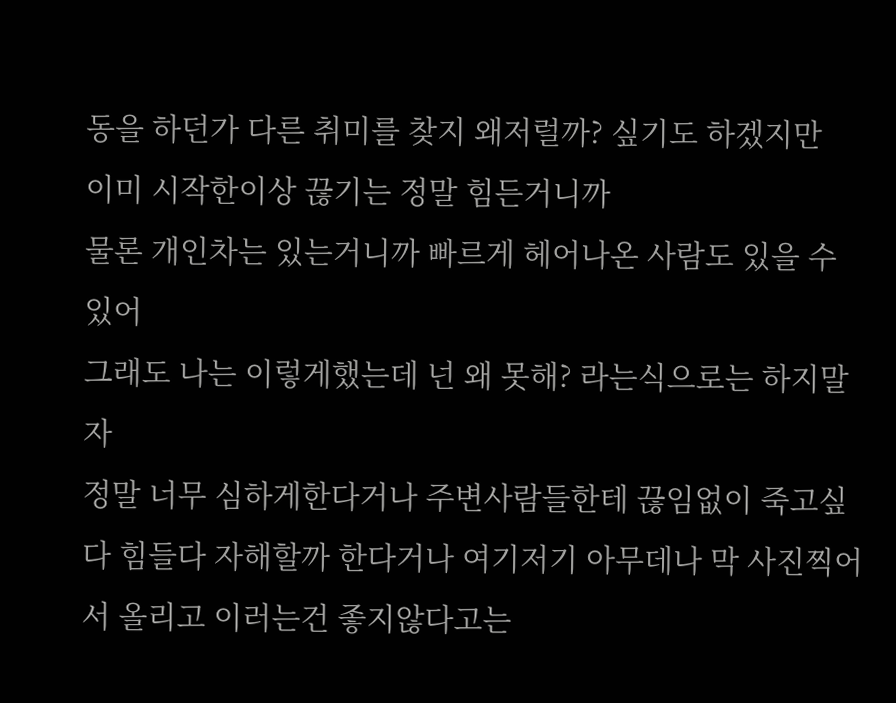동을 하던가 다른 취미를 찾지 왜저럴까? 싶기도 하겠지만
이미 시작한이상 끊기는 정말 힘든거니까
물론 개인차는 있는거니까 빠르게 헤어나온 사람도 있을 수 있어
그래도 나는 이렇게했는데 넌 왜 못해? 라는식으로는 하지말자
정말 너무 심하게한다거나 주변사람들한테 끊임없이 죽고싶다 힘들다 자해할까 한다거나 여기저기 아무데나 막 사진찍어서 올리고 이러는건 좋지않다고는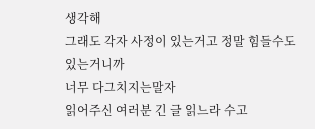생각해
그래도 각자 사정이 있는거고 정말 힘들수도 있는거니까
너무 다그치지는말자
읽어주신 여러분 긴 글 읽느라 수고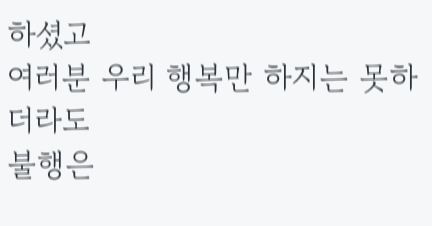하셨고
여러분 우리 행복만 하지는 못하더라도
불행은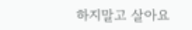하지말고 살아요